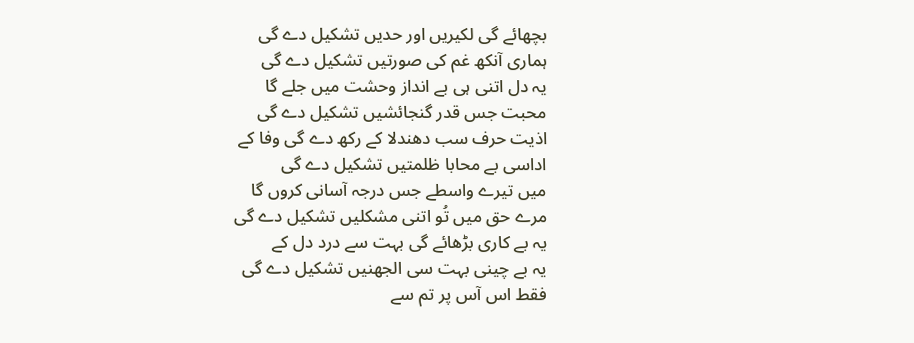بچھائے گی لکیریں اور حدیں تشکیل دے گی
ہماری آنکھ غم کی صورتیں تشکیل دے گی
یہ دل اتنی ہی بے انداز وحشت میں جلے گا
محبت جس قدر گنجائشیں تشکیل دے گی
اذیت حرف سب دھندلا کے رکھ دے گی وفا کے
اداسی بے محابا ظلمتیں تشکیل دے گی
میں تیرے واسطے جس درجہ آسانی کروں گا
مرے حق میں تُو اتنی مشکلیں تشکیل دے گی
یہ بے کاری بڑھائے گی بہت سے درد دل کے
یہ بے چینی بہت سی الجھنیں تشکیل دے گی
فقط اس آس پر تم سے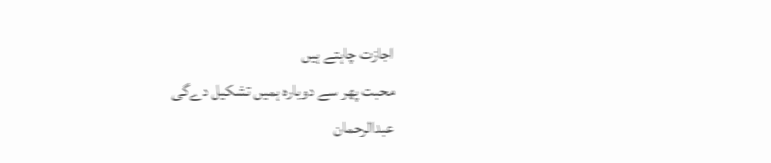اجازت چاہتے ہیں
محبت پھر سے دوبارہ ہمیں تشکیل دےگی
عبدالرحمان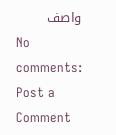واصف
No comments:
Post a Comment